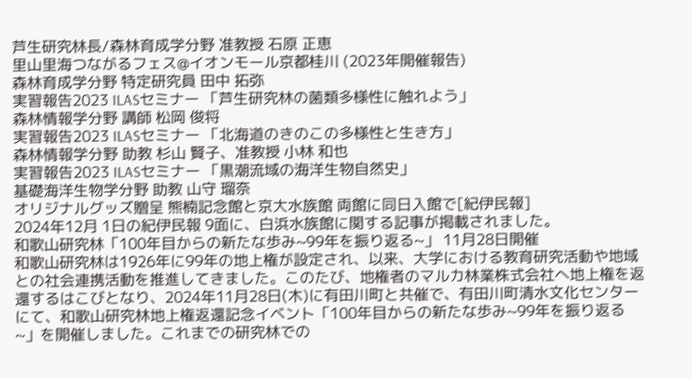芦生研究林長/森林育成学分野 准教授 石原 正恵
里山里海つながるフェス@イオンモール京都桂川 (2023年開催報告)
森林育成学分野 特定研究員 田中 拓弥
実習報告2023 ILASセミナー 「芦生研究林の菌類多様性に触れよう」
森林情報学分野 講師 松岡 俊将
実習報告2023 ILASセミナー 「北海道のきのこの多様性と生き方」
森林情報学分野 助教 杉山 賢子、准教授 小林 和也
実習報告2023 ILASセミナー 「黒潮流域の海洋生物自然史」
基礎海洋生物学分野 助教 山守 瑠奈
オリジナルグッズ贈呈 熊楠記念館と京大水族館 両館に同日入館で[紀伊民報]
2024年12月 1日の紀伊民報 9面に、白浜水族館に関する記事が掲載されました。
和歌山研究林「100年目からの新たな歩み~99年を振り返る~」 11月28日開催
和歌山研究林は1926年に99年の地上権が設定され、以来、大学における教育研究活動や地域との社会連携活動を推進してきました。このたび、地権者のマルカ林業株式会社へ地上権を返還するはこびとなり、2024年11月28日(木)に有田川町と共催で、有田川町清水文化センターにて、和歌山研究林地上権返還記念イベント「100年目からの新たな歩み~99年を振り返る~」を開催しました。これまでの研究林での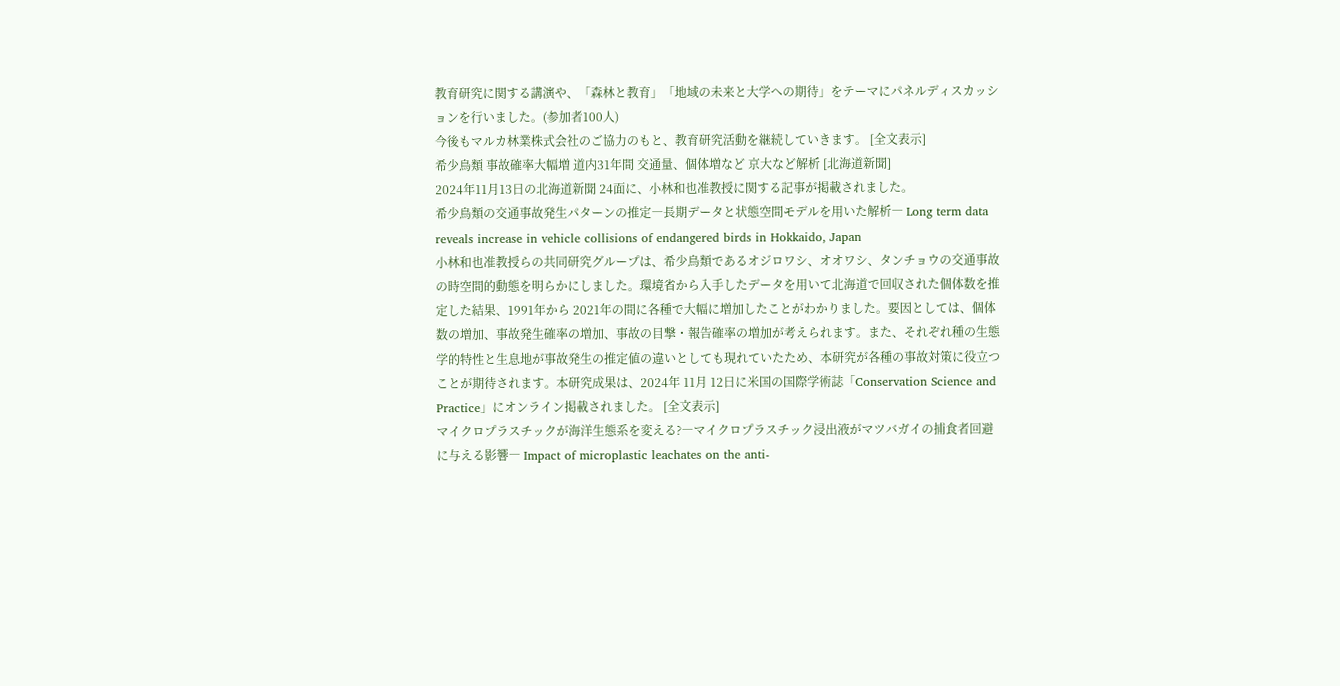教育研究に関する講演や、「森林と教育」「地域の未来と大学への期待」をテーマにパネルディスカッションを行いました。(参加者100人)
今後もマルカ林業株式会社のご協力のもと、教育研究活動を継続していきます。 [全文表示]
希少鳥類 事故確率大幅増 道内31年間 交通量、個体増など 京大など解析 [北海道新聞]
2024年11月13日の北海道新聞 24面に、小林和也准教授に関する記事が掲載されました。
希少鳥類の交通事故発生パターンの推定―長期データと状態空間モデルを用いた解析― Long term data reveals increase in vehicle collisions of endangered birds in Hokkaido, Japan
小林和也准教授らの共同研究グループは、希少鳥類であるオジロワシ、オオワシ、タンチョウの交通事故の時空間的動態を明らかにしました。環境省から入手したデータを用いて北海道で回収された個体数を推定した結果、1991年から 2021年の間に各種で大幅に増加したことがわかりました。要因としては、個体数の増加、事故発生確率の増加、事故の目撃・報告確率の増加が考えられます。また、それぞれ種の生態学的特性と生息地が事故発生の推定値の違いとしても現れていたため、本研究が各種の事故対策に役立つことが期待されます。本研究成果は、2024年 11月 12日に米国の国際学術誌「Conservation Science and Practice」にオンライン掲載されました。 [全文表示]
マイクロプラスチックが海洋生態系を変える?―マイクロプラスチック浸出液がマツバガイの捕食者回避に与える影響― Impact of microplastic leachates on the anti-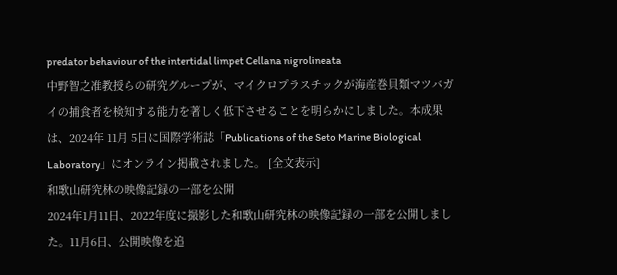predator behaviour of the intertidal limpet Cellana nigrolineata
中野智之准教授らの研究グループが、マイクロプラスチックが海産巻貝類マツバガイの捕食者を検知する能力を著しく低下させることを明らかにしました。本成果は、2024年 11月 5日に国際学術誌「Publications of the Seto Marine Biological Laboratory」にオンライン掲載されました。 [全文表示]
和歌山研究林の映像記録の一部を公開
2024年1月11日、2022年度に撮影した和歌山研究林の映像記録の一部を公開しました。11月6日、公開映像を追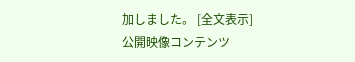加しました。 [全文表示]
公開映像コンテンツ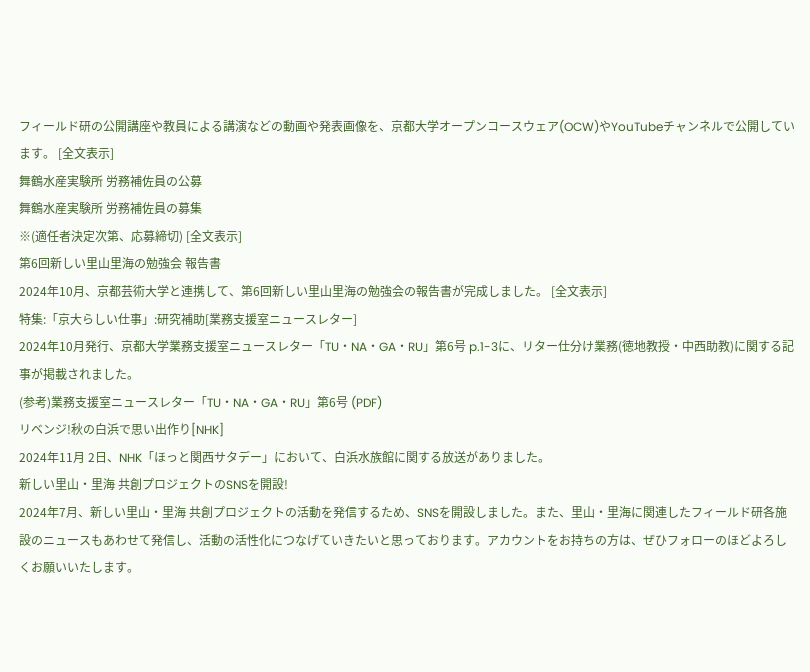フィールド研の公開講座や教員による講演などの動画や発表画像を、京都大学オープンコースウェア(OCW)やYouTubeチャンネルで公開しています。 [全文表示]
舞鶴水産実験所 労務補佐員の公募
舞鶴水産実験所 労務補佐員の募集
※(適任者決定次第、応募締切) [全文表示]
第6回新しい里山里海の勉強会 報告書
2024年10月、京都芸術大学と連携して、第6回新しい里山里海の勉強会の報告書が完成しました。 [全文表示]
特集:「京大らしい仕事」:研究補助[業務支援室ニュースレター]
2024年10月発行、京都大学業務支援室ニュースレター「TU・NA・GA・RU」第6号 p.1-3に、リター仕分け業務(徳地教授・中西助教)に関する記事が掲載されました。
(参考)業務支援室ニュースレター「TU・NA・GA・RU」第6号 (PDF)
リベンジ!秋の白浜で思い出作り[NHK]
2024年11月 2日、NHK「ほっと関西サタデー」において、白浜水族館に関する放送がありました。
新しい里山・里海 共創プロジェクトのSNSを開設!
2024年7月、新しい里山・里海 共創プロジェクトの活動を発信するため、SNSを開設しました。また、里山・里海に関連したフィールド研各施設のニュースもあわせて発信し、活動の活性化につなげていきたいと思っております。アカウントをお持ちの方は、ぜひフォローのほどよろしくお願いいたします。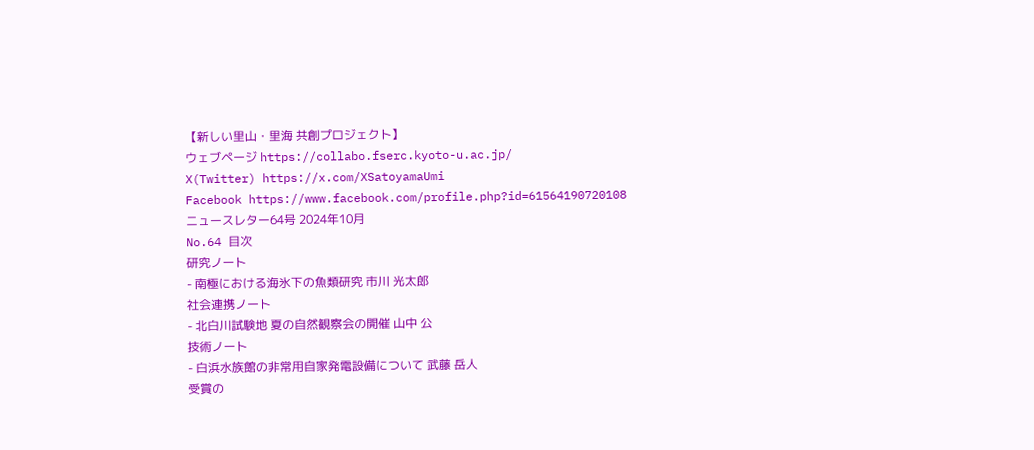【新しい里山・里海 共創プロジェクト】
ウェブページ https://collabo.fserc.kyoto-u.ac.jp/
X(Twitter) https://x.com/XSatoyamaUmi
Facebook https://www.facebook.com/profile.php?id=61564190720108
ニュースレター64号 2024年10月
No.64 目次
研究ノート
- 南極における海氷下の魚類研究 市川 光太郎
社会連携ノート
- 北白川試験地 夏の自然観察会の開催 山中 公
技術ノート
- 白浜水族館の非常用自家発電設備について 武藤 岳人
受賞の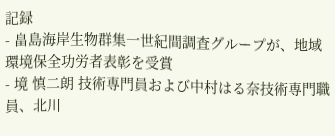記録
- 畠島海岸生物群集一世紀間調査グループが、地域環境保全功労者表彰を受賞
- 境 慎二朗 技術専門員および中村はる奈技術専門職員、北川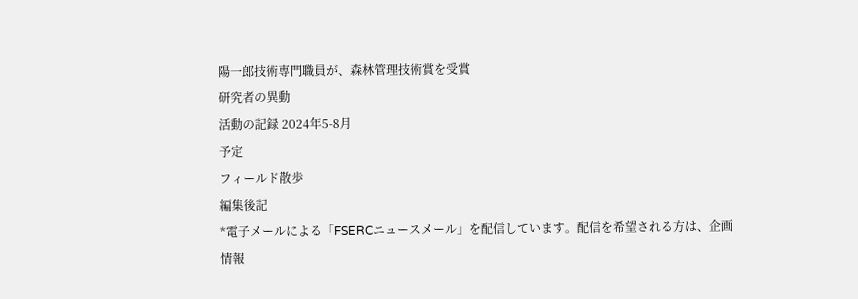陽一郎技術専門職員が、森林管理技術賞を受賞
研究者の異動
活動の記録 2024年5-8月
予定
フィールド散歩
編集後記
*電子メールによる「FSERCニュースメール」を配信しています。配信を希望される方は、企画情報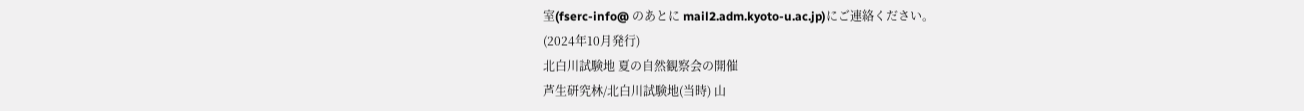室(fserc-info@ のあとに mail2.adm.kyoto-u.ac.jp)にご連絡ください。
(2024年10月発行)
北白川試験地 夏の自然観察会の開催
芦生研究林/北白川試験地(当時) 山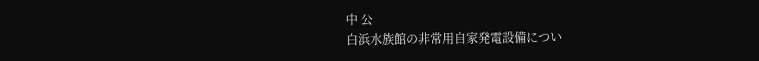中 公
白浜水族館の非常用自家発電設備につい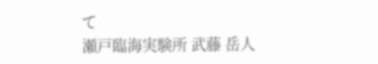て
瀬戸臨海実験所 武藤 岳人